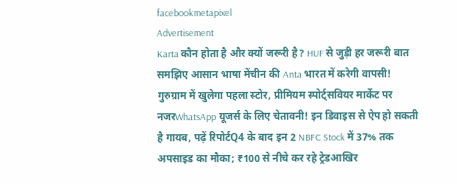facebookmetapixel
Advertisement
Karta कौन होता है और क्यों जरूरी है? HUF से जुड़ी हर जरूरी बात समझिए आसान भाषा मेंचीन की Anta भारत में करेगी वापसी! गुरुग्राम में खुलेगा पहला स्टोर, प्रीमियम स्पोर्ट्सवियर मार्केट पर नजरWhatsApp यूजर्स के लिए चेतावनी! इन डिवाइस से ऐप हो सकती है गायब, पढ़ें रिपोर्टQ4 के बाद इन 2 NBFC Stock में 37% तक अपसाइड का मौका; ₹100 से नीचे कर रहे ट्रेडआखिर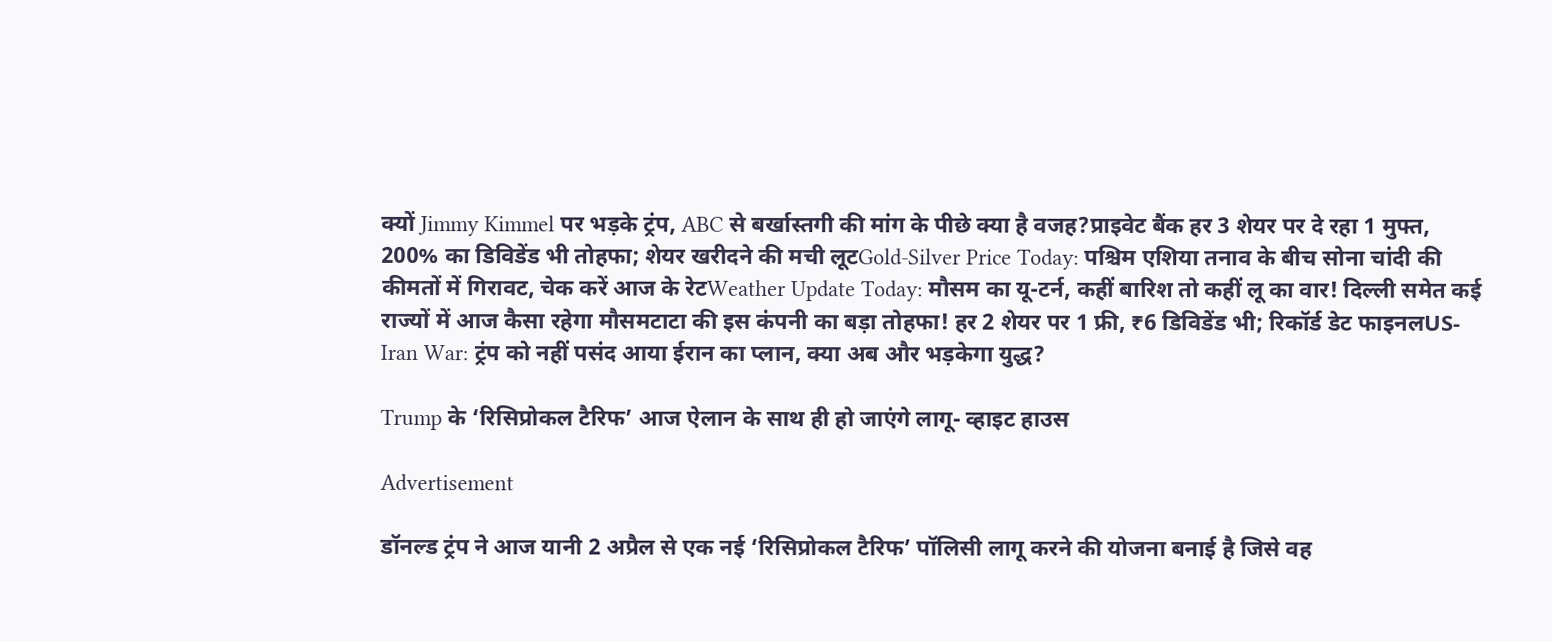क्यों Jimmy Kimmel पर भड़के ट्रंप, ABC से बर्खास्तगी की मांग के पीछे क्या है वजह?प्राइवेट बैंक हर 3 शेयर पर दे रहा 1 मुफ्त, 200% का डिविडेंड भी तोहफा; शेयर खरीदने की मची लूटGold-Silver Price Today: पश्चिम एशिया तनाव के बीच सोना चांदी की कीमतों में गिरावट, चेक करें आज के रेटWeather Update Today: मौसम का यू-टर्न, कहीं बारिश तो कहीं लू का वार! दिल्ली समेत कई राज्यों में आज कैसा रहेगा मौसमटाटा की इस कंपनी का बड़ा तोहफा! हर 2 शेयर पर 1 फ्री, ₹6 डिविडेंड भी; रिकॉर्ड डेट फाइनलUS-Iran War: ट्रंप को नहीं पसंद आया ईरान का प्लान, क्या अब और भड़केगा युद्ध?

Trump के ‘रिसिप्रोकल टैरिफ’ आज ऐलान के साथ ही हो जाएंगे लागू- व्हाइट हाउस

Advertisement

डॉनल्ड ट्रंप ने आज यानी 2 अप्रैल से एक नई ‘रिसिप्रोकल टैरिफ’ पॉलिसी लागू करने की योजना बनाई है जिसे वह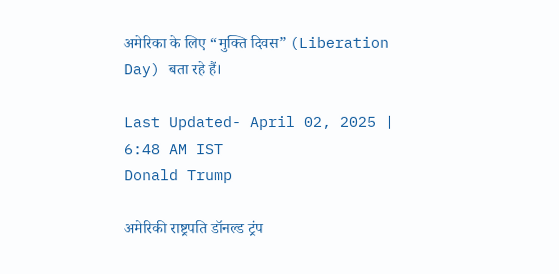अमेरिका के लिए “मुक्ति दिवस” (Liberation Day) बता रहे हैं।

Last Updated- April 02, 2025 | 6:48 AM IST
Donald Trump

अमेरिकी राष्ट्रपति डॉनल्ड ट्रंप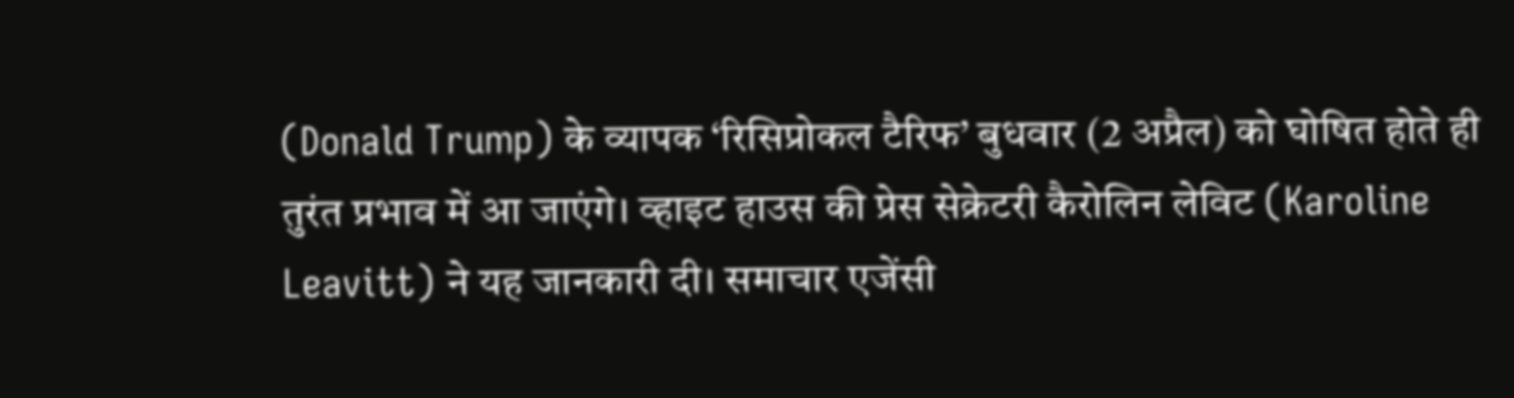(Donald Trump) के व्यापक ‘रिसिप्रोकल टैरिफ’ बुधवार (2 अप्रैल) को घोषित होते ही तुरंत प्रभाव में आ जाएंगे। व्हाइट हाउस की प्रेस सेक्रेटरी कैरोलिन लेविट (Karoline Leavitt) ने यह जानकारी दी। समाचार एजेंसी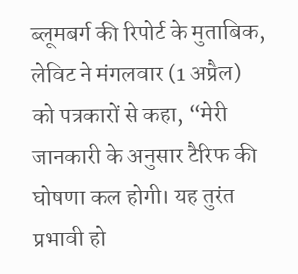ब्लूमबर्ग की रिपोर्ट के मुताबिक, लेविट ने मंगलवार (1 अप्रैल) को पत्रकारों से कहा, “मेरी जानकारी के अनुसार टैरिफ की घोषणा कल होगी। यह तुरंत प्रभावी हो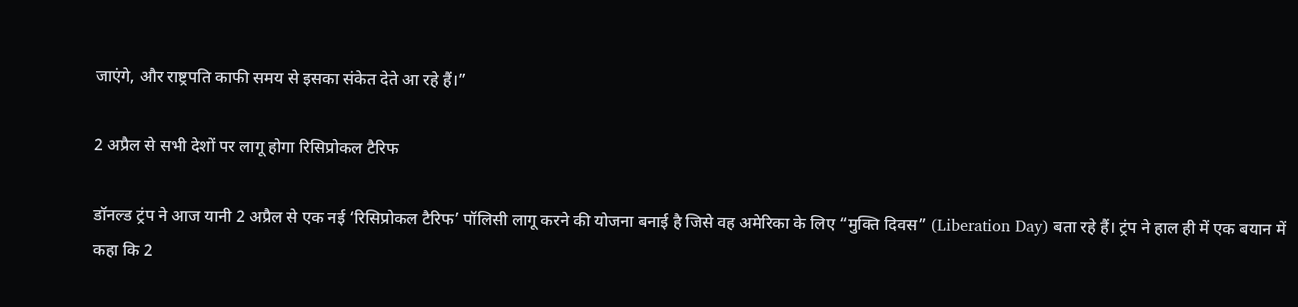जाएंगे, और राष्ट्रपति काफी समय से इसका संकेत देते आ रहे हैं।”

2 अप्रैल से सभी देशों पर लागू होगा रिसिप्रोकल टैरिफ

डॉनल्ड ट्रंप ने आज यानी 2 अप्रैल से एक नई ‘रिसिप्रोकल टैरिफ’ पॉलिसी लागू करने की योजना बनाई है जिसे वह अमेरिका के लिए “मुक्ति दिवस” (Liberation Day) बता रहे हैं। ट्रंप ने हाल ही में एक बयान में कहा कि 2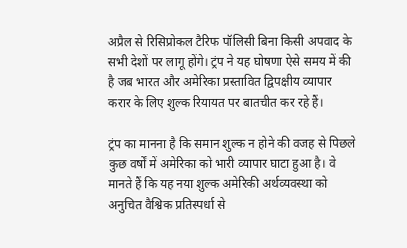अप्रैल से रिसिप्रोकल टैरिफ पॉलिसी बिना किसी अपवाद के सभी देशों पर लागू होंगे। ट्रंप ने यह घोषणा ऐसे समय में की है जब भारत और अमेरिका प्रस्तावित द्विपक्षीय व्यापार करार के लिए शुल्क रियायत पर बातचीत कर रहे हैं।

ट्रंप का मानना है कि समान शुल्क न होने की वजह से पिछले कुछ वर्षों में अमेरिका को भारी व्यापार घाटा हुआ है। वे मानते हैं कि यह नया शुल्क अमेरिकी अर्थव्यवस्था को अनुचित वैश्विक प्रतिस्पर्धा से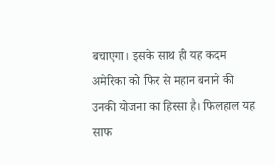बचाएगा। इसके साथ ही यह कदम अमेरिका को फिर से महान बनाने की उनकी योजना का हिस्सा है। फिलहाल यह साफ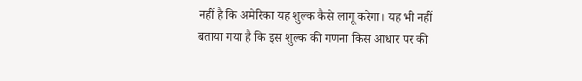नहीं है कि अमेरिका यह शुल्क कैसे लागू करेगा। यह भी नहीं बताया गया है कि इस शुल्क की गणना किस आधार पर की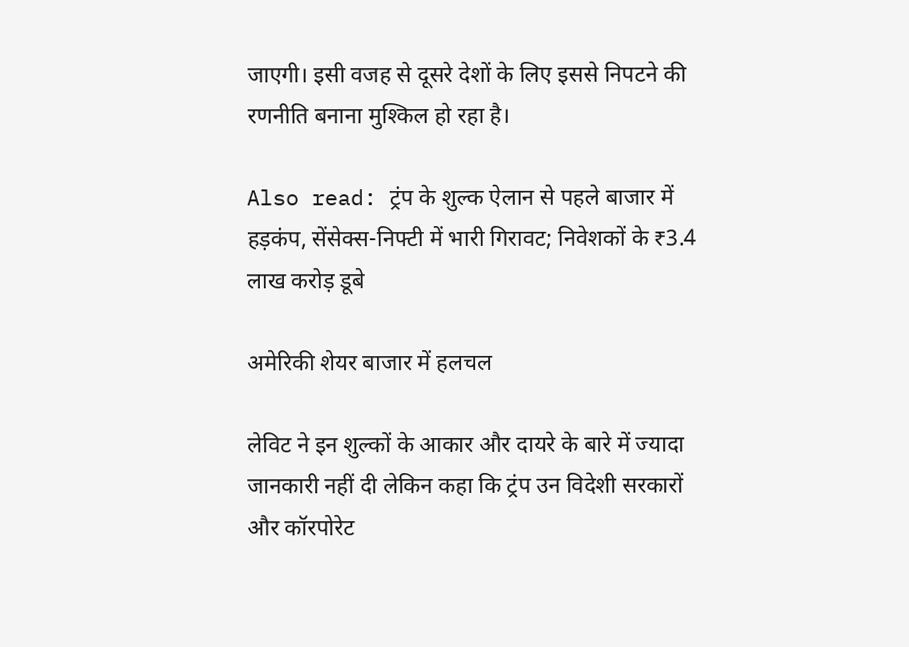जाएगी। इसी वजह से दूसरे देशों के लिए इससे निपटने की रणनीति बनाना मुश्किल हो रहा है।

Also read: ट्रंप के शुल्क ऐलान से पहले बाजार में हड़कंप, सेंसेक्स-निफ्टी में भारी गिरावट; निवेशकों के ₹3.4 लाख करोड़ डूबे

अमेरिकी शेयर बाजार में हलचल

लेविट ने इन शुल्कों के आकार और दायरे के बारे में ज्यादा जानकारी नहीं दी लेकिन कहा कि ट्रंप उन विदेशी सरकारों और कॉरपोरेट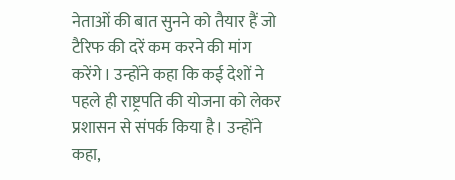नेताओं की बात सुनने को तैयार हैं जो टैरिफ की दरें कम करने की मांग करेंगे। उन्होंने कहा कि कई देशों ने पहले ही राष्ट्रपति की योजना को लेकर प्रशासन से संपर्क किया है। उन्होंने कहा,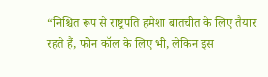“निश्चित रूप से राष्ट्रपति हमेशा बातचीत के लिए तैयार रहते हैं, फोन कॉल के लिए भी, लेकिन इस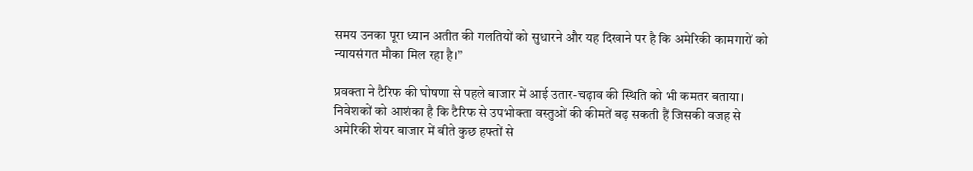समय उनका पूरा ध्यान अतीत की गलतियों को सुधारने और यह दिखाने पर है कि अमेरिकी कामगारों को न्यायसंगत मौका मिल रहा है।”

प्रवक्ता ने टैरिफ की घोषणा से पहले बाजार में आई उतार-चढ़ाव की स्थिति को भी कमतर बताया। निवेशकों को आशंका है कि टैरिफ से उपभोक्ता वस्तुओं की कीमतें बढ़ सकती हैं जिसकी वजह से अमेरिकी शेयर बाजार में बीते कुछ हफ्तों से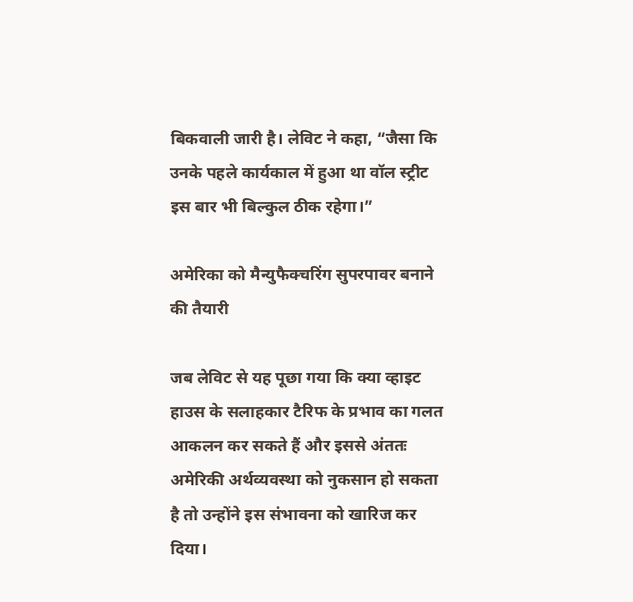बिकवाली जारी है। लेविट ने कहा, “जैसा कि उनके पहले कार्यकाल में हुआ था वॉल स्ट्रीट इस बार भी बिल्कुल ठीक रहेगा।”

अमेरिका को मैन्युफैक्चरिंग सुपरपावर बनाने की तैयारी

जब लेविट से यह पूछा गया कि क्या व्हाइट हाउस के सलाहकार टैरिफ के प्रभाव का गलत आकलन कर सकते हैं और इससे अंततः अमेरिकी अर्थव्यवस्था को नुकसान हो सकता है तो उन्होंने इस संभावना को खारिज कर दिया।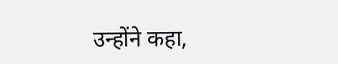उन्होंने कहा,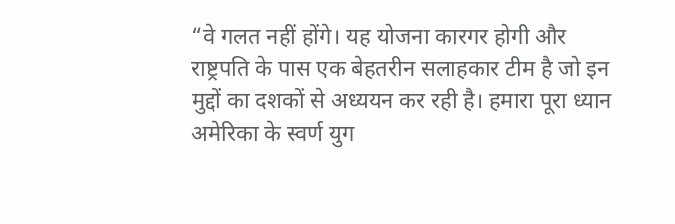“वे गलत नहीं होंगे। यह योजना कारगर होगी और राष्ट्रपति के पास एक बेहतरीन सलाहकार टीम है जो इन मुद्दों का दशकों से अध्ययन कर रही है। हमारा पूरा ध्यान अमेरिका के स्वर्ण युग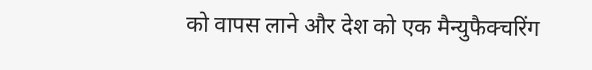को वापस लाने और देश को एक मैन्युफैक्चरिंग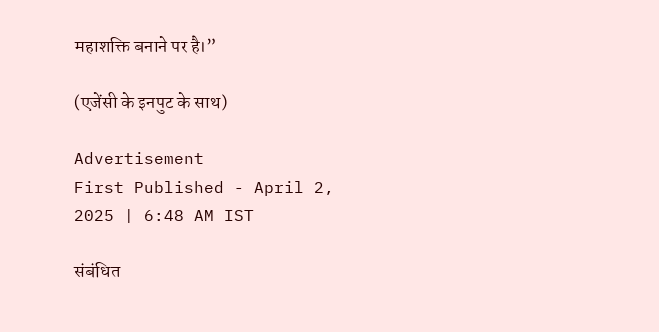महाशक्ति बनाने पर है।”

(एजेंसी के इनपुट के साथ)

Advertisement
First Published - April 2, 2025 | 6:48 AM IST

संबंधित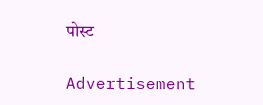पोस्ट

Advertisement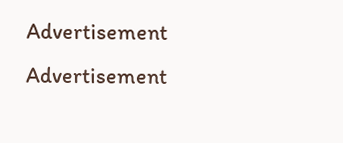Advertisement
Advertisement